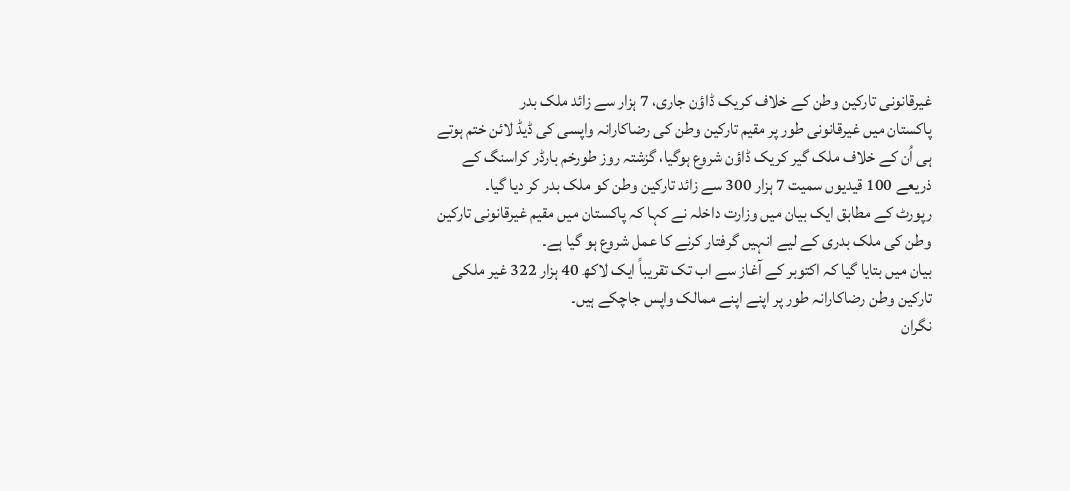غیرقانونی تارکین وطن کے خلاف کریک ڈاؤن جاری، 7 ہزار سے زائد ملک بدر
پاکستان میں غیرقانونی طور پر مقیم تارکین وطن کی رضاکارانہ واپسی کی ڈیڈ لائن ختم ہوتے ہی اُن کے خلاف ملک گیر کریک ڈاؤن شروع ہوگیا، گزشتہ روز طورخم بارڈر کراسنگ کے ذریعے 100 قیدیوں سمیت 7 ہزار 300 سے زائد تارکین وطن کو ملک بدر کر دیا گیا۔
رپورٹ کے مطابق ایک بیان میں وزارت داخلہ نے کہا کہ پاکستان میں مقیم غیرقانونی تارکین وطن کی ملک بدری کے لیے انہیں گرفتار کرنے کا عمل شروع ہو گیا ہے۔
بیان میں بتایا گیا کہ اکتوبر کے آغاز سے اب تک تقریباً ایک لاکھ 40 ہزار 322 غیر ملکی تارکین وطن رضاکارانہ طور پر اپنے اپنے ممالک واپس جاچکے ہیں۔
نگران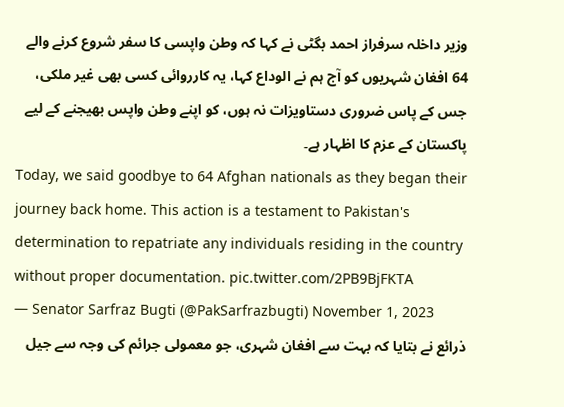وزیر داخلہ سرفراز احمد بگٹی نے کہا کہ وطن واپسی کا سفر شروع کرنے والے 64 افغان شہریوں کو آج ہم نے الوداع کہا، یہ کارروائی کسی بھی غیر ملکی، جس کے پاس ضروری دستاویزات نہ ہوں، کو اپنے وطن واپس بھیجنے کے لیے پاکستان کے عزم کا اظہار ہے۔
Today, we said goodbye to 64 Afghan nationals as they began their journey back home. This action is a testament to Pakistan's determination to repatriate any individuals residing in the country without proper documentation. pic.twitter.com/2PB9BjFKTA
— Senator Sarfraz Bugti (@PakSarfrazbugti) November 1, 2023
ذرائع نے بتایا کہ بہت سے افغان شہری، جو معمولی جرائم کی وجہ سے جیل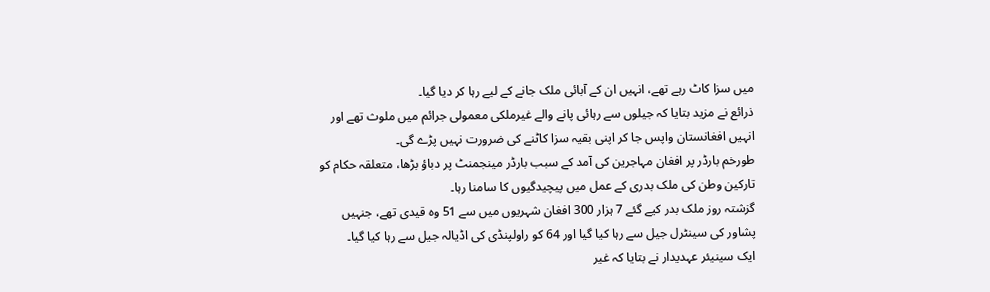میں سزا کاٹ رہے تھے، انہیں ان کے آبائی ملک جانے کے لیے رہا کر دیا گیا۔
ذرائع نے مزید بتایا کہ جیلوں سے رہائی پانے والے غیرملکی معمولی جرائم میں ملوث تھے اور انہیں افغانستان واپس جا کر اپنی بقیہ سزا کاٹنے کی ضرورت نہیں پڑے گی۔
طورخم بارڈر پر افغان مہاجرین کی آمد کے سبب بارڈر مینجمنٹ پر دباؤ بڑھا، متعلقہ حکام کو تارکین وطن کی ملک بدری کے عمل میں پیچیدگیوں کا سامنا رہا۔
گزشتہ روز ملک بدر کیے گئے 7 ہزار 300 افغان شہریوں میں سے 51 وہ قیدی تھے، جنہیں پشاور کی سینٹرل جیل سے رہا کیا گیا اور 64 کو راولپنڈی کی اڈیالہ جیل سے رہا کیا گیا۔
ایک سینیئر عہدیدار نے بتایا کہ غیر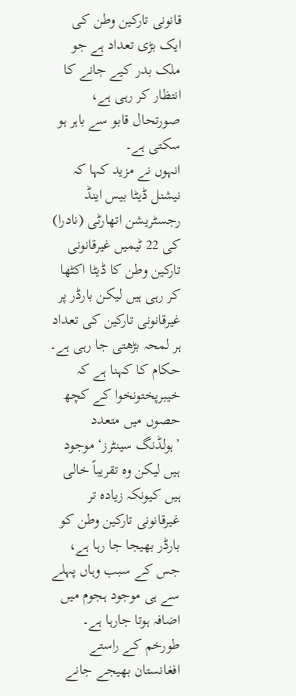قانونی تارکین وطن کی ایک بڑی تعداد ہے جو ملک بدر کیے جانے کا انتظار کر رہی ہے، صورتحال قابو سے باہر ہو سکتی ہے۔
انہوں نے مزید کہا کہ نیشنل ڈیٹا بیس اینڈ رجسٹریشن اتھارٹی (نادرا) کی 22 ٹیمیں غیرقانونی تارکین وطن کا ڈیٹا اکٹھا کر رہی ہیں لیکن بارڈر پر غیرقانونی تارکین کی تعداد ہر لمحہ بڑھتی جا رہی ہے۔
حکام کا کہنا ہے کہ خیبرپختونخوا کے کچھ حصوں میں متعدد ’ہولڈنگ سینٹرز‘ موجود ہیں لیکن وہ تقریباً خالی ہیں کیونکہ زیادہ تر غیرقانونی تارکین وطن کو بارڈر بھیجا جا رہا ہے، جس کے سبب وہاں پہلے سے ہی موجود ہجوم میں اضافہ ہوتا جارہا ہے۔
طورخم کے راستے افغانستان بھیجے جانے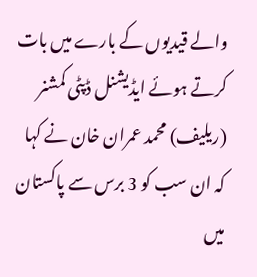والے قیدیوں کے بارے میں بات کرتے ہوئے ایڈیشنل ڈپٹی کمشنر (ریلیف) محمد عمران خان نے کہا کہ ان سب کو 3 برس سے پاکستان میں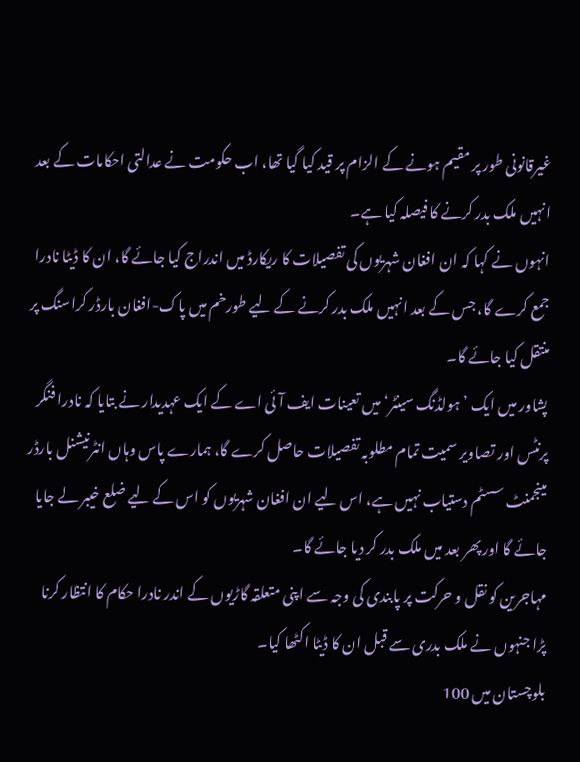غیرقانونی طور پر مقیم ہونے کے الزام پر قید کیا گیا تھا، اب حکومت نے عدالتی احکامات کے بعد انہیں ملک بدر کرنے کا فیصلہ کیا ہے۔
انہوں نے کہا کہ ان افغان شہریوں کی تفصیلات کا ریکارڈ میں اندراج کیا جائے گا، ان کا ڈیٹا نادرا جمع کرے گا، جس کے بعد انہیں ملک بدر کرنے کے لیے طورخم میں پاک-افغان بارڈر کراسنگ پر منتقل کیا جائے گا۔
پشاور میں ایک ’ہولڈنگ سینٹر‘ میں تعینات ایف آئی اے کے ایک عہدیدار نے بتایا کہ نادرا فنگر پرنٹس اور تصاویر سمیت تمام مطلوبہ تفصیلات حاصل کرے گا، ہمارے پاس وہاں انٹرنیشنل بارڈر مینجمنٹ سسٹم دستیاب نہیں ہے، اس لیے ان افغان شہریوں کو اس کے لیے ضلع خیبر لے جایا جائے گا اور پھر بعد میں ملک بدر کر دیا جائے گا۔
مہاجرین کو نقل و حرکت پر پابندی کی وجہ سے اپنی متعلقہ گاڑیوں کے اندر نادرا حکام کا انتظار کرنا پڑا جنہوں نے ملک بدری سے قبل ان کا ڈیٹا اکٹھا کیا۔
بلوچستان میں 100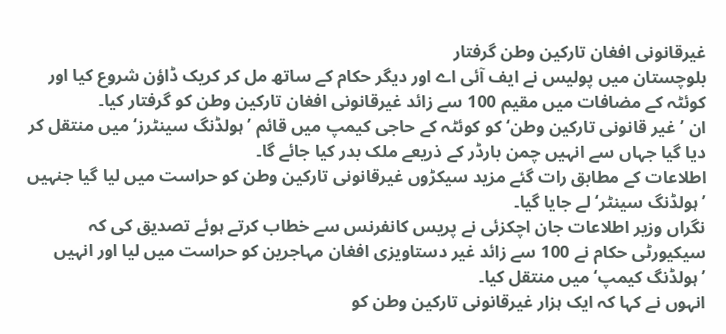غیرقانونی افغان تارکین وطن گرفتار
بلوچستان میں پولیس نے ایف آئی اے اور دیگر حکام کے ساتھ مل کر کریک ڈاؤن شروع کیا اور کوئٹہ کے مضافات میں مقیم 100 سے زائد غیرقانونی افغان تارکین وطن کو گرفتار کیا۔
ان ’غیر قانونی تارکین وطن‘ کو کوئٹہ کے حاجی کیمپ میں قائم ’ہولڈنگ سینٹرز‘ میں منتقل کر دیا گیا جہاں سے انہیں چمن بارڈر کے ذریعے ملک بدر کیا جائے گا۔
اطلاعات کے مطابق رات گئے مزید سیکڑوں غیرقانونی تارکین وطن کو حراست میں لیا گیا جنہیں ’ہولڈنگ سینٹر‘ لے جایا گیا۔
نگراں وزیر اطلاعات جان اچکزئی نے پریس کانفرنس سے خطاب کرتے ہوئے تصدیق کی کہ سیکیورٹی حکام نے 100 سے زائد غیر دستاویزی افغان مہاجرین کو حراست میں لیا اور انہیں ’ہولڈنگ کیمپ‘ میں منتقل کیا۔
انہوں نے کہا کہ ایک ہزار غیرقانونی تارکین وطن کو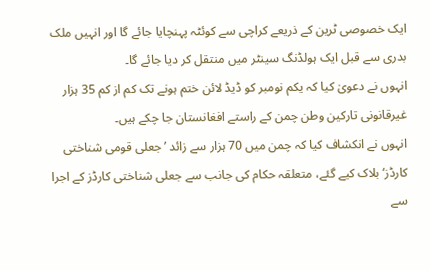ایک خصوصی ٹرین کے ذریعے کراچی سے کوئٹہ پہنچایا جائے گا اور انہیں ملک بدری سے قبل ایک ہولڈنگ سینٹر میں منتقل کر دیا جائے گا۔
انہوں نے دعویٰ کیا کہ یکم نومبر کو ڈیڈ لائن ختم ہونے تک کم از کم 35 ہزار غیرقانونی تارکین وطن چمن کے راستے افغانستان جا چکے ہیں۔
انہوں نے انکشاف کیا کہ چمن میں 70 ہزار سے زائد ’جعلی قومی شناختی کارڈز‘ بلاک کیے گئے، متعلقہ حکام کی جانب سے جعلی شناختی کارڈز کے اجرا سے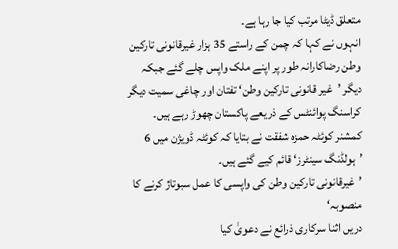متعلق ڈیٹا مرتب کیا جا رہا ہے۔
انہوں نے کہا کہ چمن کے راستے 35 ہزار غیرقانونی تارکین وطن رضاکارانہ طور پر اپنے ملک واپس چلے گئے جبکہ دیگر ’غیر قانونی تارکین وطن‘ تفتان اور چاغی سمیت دیگر کراسنگ پوائنٹس کے ذریعے پاکستان چھوڑ رہے ہیں۔
کمشنر کوئٹہ حمزہ شفقت نے بتایا کہ کوئٹہ ڈویژن میں 6 ’ہولڈنگ سینٹرز‘ قائم کیے گئے ہیں۔
’غیرقانونی تارکین وطن کی واپسی کا عمل سبوتاژ کرنے کا منصوبہ‘
دریں اثنا سرکاری ذرائع نے دعویٰ کیا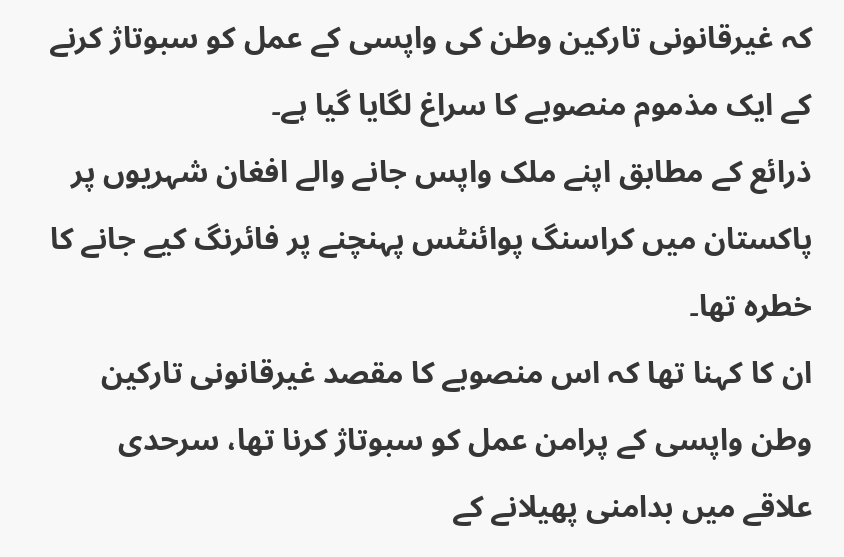کہ غیرقانونی تارکین وطن کی واپسی کے عمل کو سبوتاژ کرنے کے ایک مذموم منصوبے کا سراغ لگایا گیا ہے۔
ذرائع کے مطابق اپنے ملک واپس جانے والے افغان شہریوں پر پاکستان میں کراسنگ پوائنٹس پہنچنے پر فائرنگ کیے جانے کا خطرہ تھا۔
ان کا کہنا تھا کہ اس منصوبے کا مقصد غیرقانونی تارکین وطن واپسی کے پرامن عمل کو سبوتاژ کرنا تھا، سرحدی علاقے میں بدامنی پھیلانے کے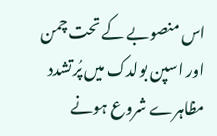اس منصوبے کے تحت چمن اور اسپن بولدک میں پُرتشدد مظاہرے شروع ہونے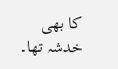کا بھی خدشہ تھا۔